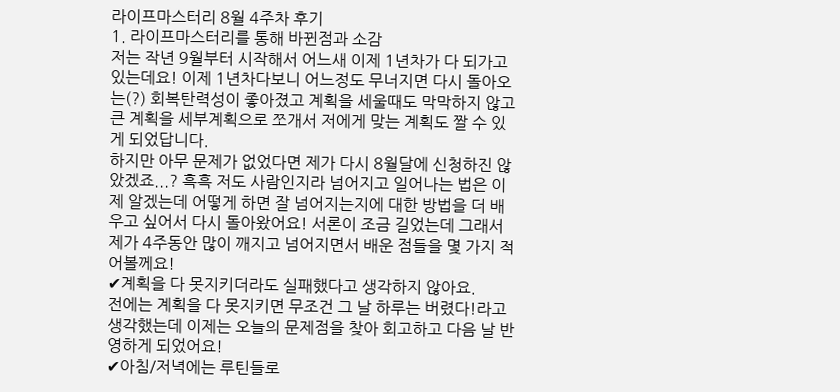라이프마스터리 8월 4주차 후기
1. 라이프마스터리를 통해 바뀐점과 소감
저는 작년 9월부터 시작해서 어느새 이제 1년차가 다 되가고 있는데요! 이제 1년차다보니 어느정도 무너지면 다시 돌아오는(?) 회복탄력성이 좋아졌고 계획을 세울때도 막막하지 않고 큰 계획을 세부계획으로 쪼개서 저에게 맞는 계획도 짤 수 있게 되었답니다.
하지만 아무 문제가 없었다면 제가 다시 8월달에 신청하진 않았겠죠...? 흑흑 저도 사람인지라 넘어지고 일어나는 법은 이제 알겠는데 어떻게 하면 잘 넘어지는지에 대한 방법을 더 배우고 싶어서 다시 돌아왔어요! 서론이 조금 길었는데 그래서 제가 4주동안 많이 깨지고 넘어지면서 배운 점들을 몇 가지 적어볼께요!
✔계획을 다 못지키더라도 실패했다고 생각하지 않아요.
전에는 계획을 다 못지키면 무조건 그 날 하루는 버렸다!라고 생각했는데 이제는 오늘의 문제점을 찾아 회고하고 다음 날 반영하게 되었어요!
✔아침/저녁에는 루틴들로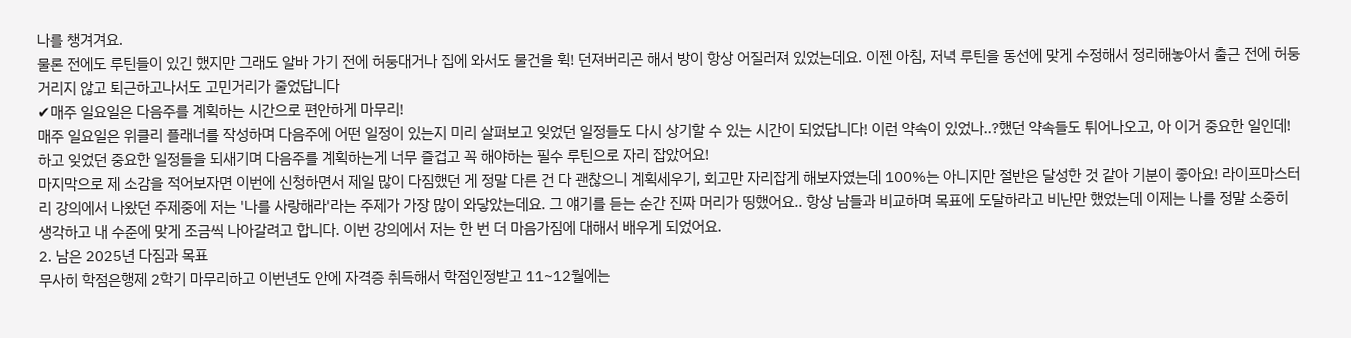나를 챙겨겨요.
물론 전에도 루틴들이 있긴 했지만 그래도 알바 가기 전에 허둥대거나 집에 와서도 물건을 휙! 던져버리곤 해서 방이 항상 어질러져 있었는데요. 이젠 아침, 저녁 루틴을 동선에 맞게 수정해서 정리해놓아서 출근 전에 허둥거리지 않고 퇴근하고나서도 고민거리가 줄었답니다
✔매주 일요일은 다음주를 계획하는 시간으로 편안하게 마무리!
매주 일요일은 위클리 플래너를 작성하며 다음주에 어떤 일정이 있는지 미리 살펴보고 잊었던 일정들도 다시 상기할 수 있는 시간이 되었답니다! 이런 약속이 있었나..?했던 약속들도 튀어나오고, 아 이거 중요한 일인데! 하고 잊었던 중요한 일정들을 되새기며 다음주를 계획하는게 너무 즐겁고 꼭 해야하는 필수 루틴으로 자리 잡았어요!
마지막으로 제 소감을 적어보자면 이번에 신청하면서 제일 많이 다짐했던 게 정말 다른 건 다 괜찮으니 계획세우기, 회고만 자리잡게 해보자였는데 100%는 아니지만 절반은 달성한 것 같아 기분이 좋아요! 라이프마스터리 강의에서 나왔던 주제중에 저는 '나를 사랑해라'라는 주제가 가장 많이 와닿았는데요. 그 얘기를 듣는 순간 진짜 머리가 띵했어요.. 항상 남들과 비교하며 목표에 도달하라고 비난만 했었는데 이제는 나를 정말 소중히 생각하고 내 수준에 맞게 조금씩 나아갈려고 합니다. 이번 강의에서 저는 한 번 더 마음가짐에 대해서 배우게 되었어요.
2. 남은 2025년 다짐과 목표
무사히 학점은행제 2학기 마무리하고 이번년도 안에 자격증 취득해서 학점인정받고 11~12월에는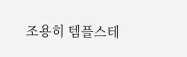조용히 템플스테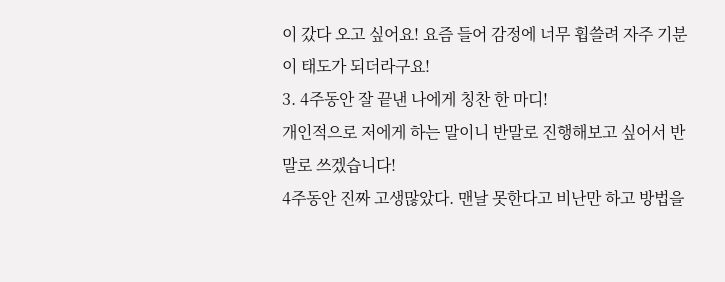이 갔다 오고 싶어요! 요즘 들어 감정에 너무 휩쓸려 자주 기분이 태도가 되더라구요!
3. 4주동안 잘 끝낸 나에게 칭찬 한 마디!
개인적으로 저에게 하는 말이니 반말로 진행해보고 싶어서 반말로 쓰겠습니다!
4주동안 진짜 고생많았다. 맨날 못한다고 비난만 하고 방법을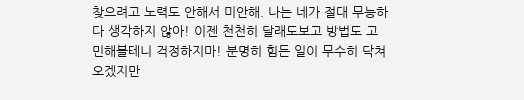찾으려고 노력도 안해서 미안해. 나는 네가 절대 무능하다 생각하지 않아! 이젠 천천히 달래도보고 방법도 고민해볼테니 걱정하지마! 분명히 힘든 일이 무수히 닥쳐오겠지만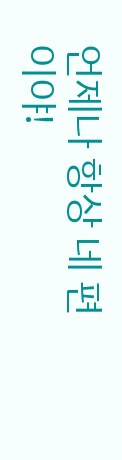언제나 항상 네 편이야!